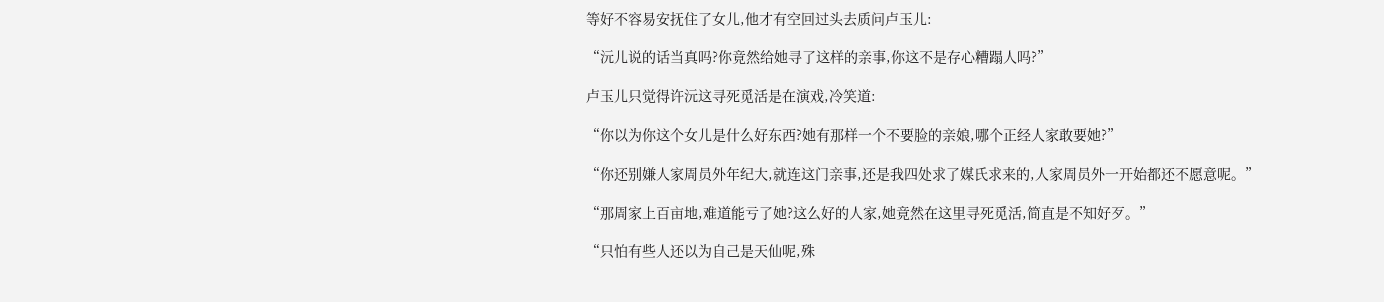等好不容易安抚住了女儿,他才有空回过头去质问卢玉儿:

“沅儿说的话当真吗?你竟然给她寻了这样的亲事,你这不是存心糟蹋人吗?”

卢玉儿只觉得许沅这寻死觅活是在演戏,冷笑道:

“你以为你这个女儿是什么好东西?她有那样一个不要脸的亲娘,哪个正经人家敢要她?”

“你还别嫌人家周员外年纪大,就连这门亲事,还是我四处求了媒氏求来的,人家周员外一开始都还不愿意呢。”

“那周家上百亩地,难道能亏了她?这么好的人家,她竟然在这里寻死觅活,简直是不知好歹。”

“只怕有些人还以为自己是天仙呢,殊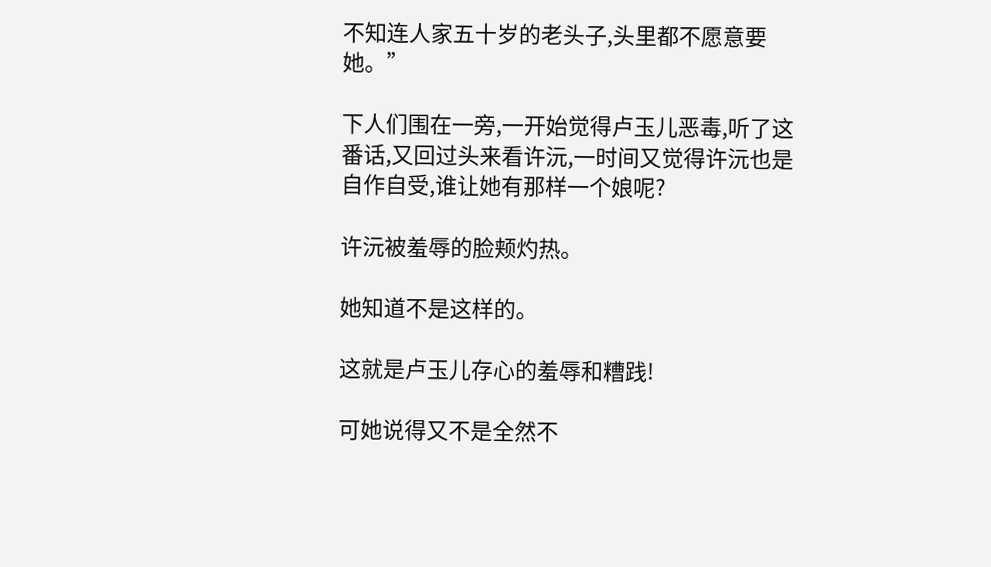不知连人家五十岁的老头子,头里都不愿意要她。”

下人们围在一旁,一开始觉得卢玉儿恶毒,听了这番话,又回过头来看许沅,一时间又觉得许沅也是自作自受,谁让她有那样一个娘呢?

许沅被羞辱的脸颊灼热。

她知道不是这样的。

这就是卢玉儿存心的羞辱和糟践!

可她说得又不是全然不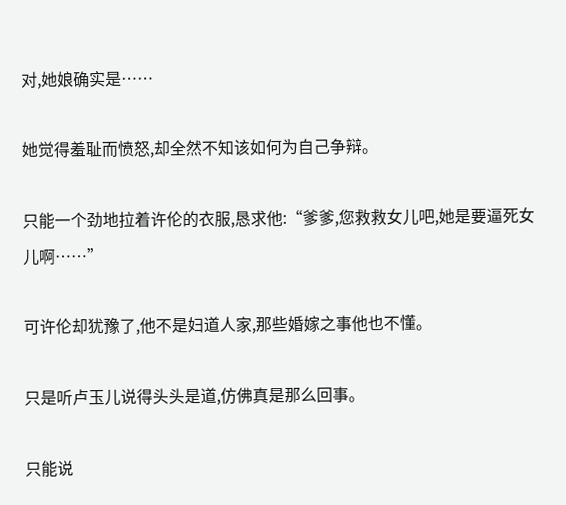对,她娘确实是……

她觉得羞耻而愤怒,却全然不知该如何为自己争辩。

只能一个劲地拉着许伦的衣服,恳求他:“爹爹,您救救女儿吧,她是要逼死女儿啊……”

可许伦却犹豫了,他不是妇道人家,那些婚嫁之事他也不懂。

只是听卢玉儿说得头头是道,仿佛真是那么回事。

只能说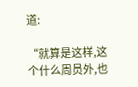道:

“就算是这样,这个什么周员外,也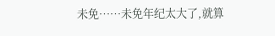未免……未免年纪太大了,就算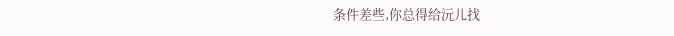条件差些,你总得给沅儿找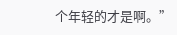个年轻的才是啊。”